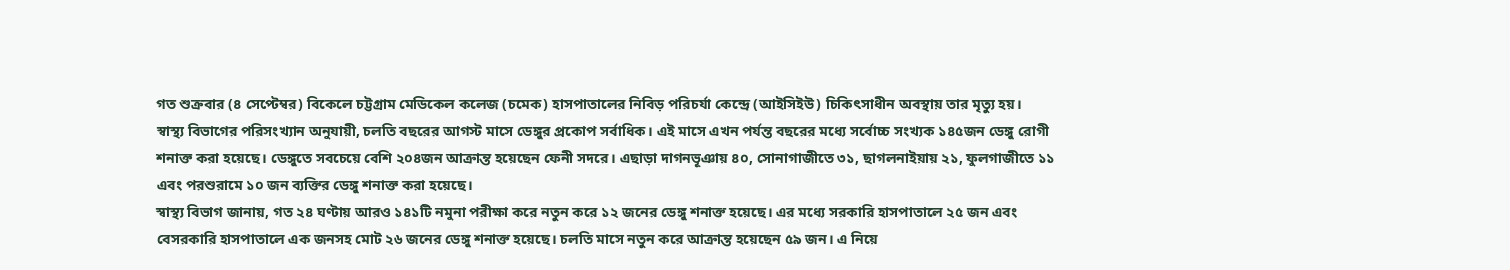গত শুক্রবার (৪ সেপ্টেম্বর) বিকেলে চট্টগ্রাম মেডিকেল কলেজ (চমেক) হাসপাতালের নিবিড় পরিচর্যা কেন্দ্রে (আইসিইউ) চিকিৎসাধীন অবস্থায় তার মৃত্যু হয়।
স্বাস্থ্য বিভাগের পরিসংখ্যান অনুযায়ী, চলতি বছরের আগস্ট মাসে ডেঙ্গুর প্রকোপ সর্বাধিক। এই মাসে এখন পর্যন্ত বছরের মধ্যে সর্বোচ্চ সংখ্যক ১৪৫জন ডেঙ্গু রোগী শনাক্ত করা হয়েছে। ডেঙ্গুতে সবচেয়ে বেশি ২০৪জন আক্রান্ত হয়েছেন ফেনী সদরে। এছাড়া দাগনভূঞায় ৪০, সোনাগাজীতে ৩১, ছাগলনাইয়ায় ২১, ফুলগাজীতে ১১ এবং পরশুরামে ১০ জন ব্যক্তির ডেঙ্গু শনাক্ত করা হয়েছে।
স্বাস্থ্য বিভাগ জানায়, গত ২৪ ঘণ্টায় আরও ১৪১টি নমুনা পরীক্ষা করে নতুন করে ১২ জনের ডেঙ্গু শনাক্ত হয়েছে। এর মধ্যে সরকারি হাসপাতালে ২৫ জন এবং বেসরকারি হাসপাতালে এক জনসহ মোট ২৬ জনের ডেঙ্গু শনাক্ত হয়েছে। চলতি মাসে নতুন করে আক্রান্ত হয়েছেন ৫৯ জন। এ নিয়ে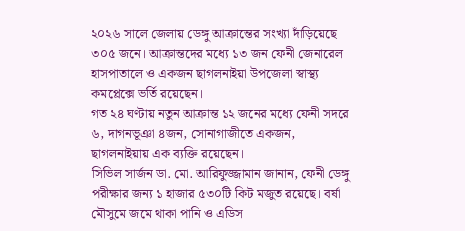২০২৬ সালে জেলায় ডেঙ্গু আক্রান্তের সংখ্যা দাঁড়িয়েছে ৩০৫ জনে। আক্রান্তদের মধ্যে ১৩ জন ফেনী জেনারেল হাসপাতালে ও একজন ছাগলনাইয়া উপজেলা স্বাস্থ্য কমপ্লেক্সে ভর্তি রয়েছেন।
গত ২৪ ঘণ্টায় নতুন আক্রান্ত ১২ জনের মধ্যে ফেনী সদরে ৬, দাগনভূঞা ৪জন, সোনাগাজীতে একজন, ছাগলনাইয়ায় এক ব্যক্তি রয়েছেন।
সিভিল সার্জন ডা. মো. আরিফুজ্জামান জানান, ফেনী ডেঙ্গু পরীক্ষার জন্য ১ হাজার ৫৩০টি কিট মজুত রয়েছে। বর্ষা মৌসুমে জমে থাকা পানি ও এডিস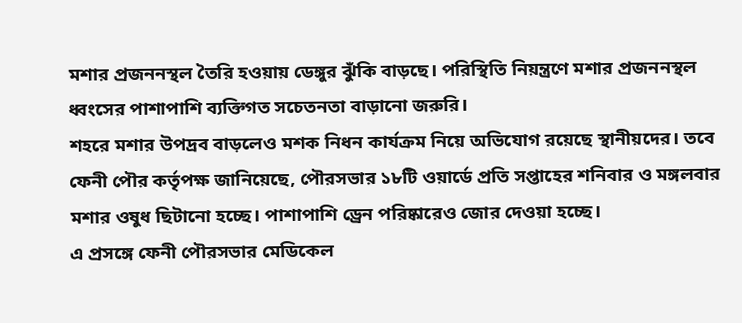মশার প্রজননস্থল তৈরি হওয়ায় ডেঙ্গুর ঝুঁকি বাড়ছে। পরিস্থিতি নিয়ন্ত্রণে মশার প্রজননস্থল ধ্বংসের পাশাপাশি ব্যক্তিগত সচেতনতা বাড়ানো জরুরি।
শহরে মশার উপদ্রব বাড়লেও মশক নিধন কার্যক্রম নিয়ে অভিযোগ রয়েছে স্থানীয়দের। তবে ফেনী পৌর কর্তৃপক্ষ জানিয়েছে, পৌরসভার ১৮টি ওয়ার্ডে প্রতি সপ্তাহের শনিবার ও মঙ্গলবার মশার ওষুধ ছিটানো হচ্ছে। পাশাপাশি ড্রেন পরিষ্কারেও জোর দেওয়া হচ্ছে।
এ প্রসঙ্গে ফেনী পৌরসভার মেডিকেল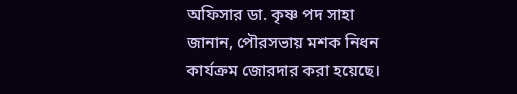অফিসার ডা. কৃষ্ণ পদ সাহা জানান, পৌরসভায় মশক নিধন কার্যক্রম জোরদার করা হয়েছে।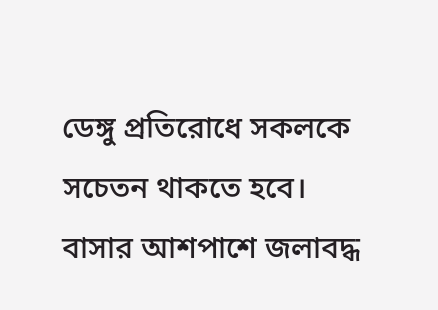ডেঙ্গু প্রতিরোধে সকলকে সচেতন থাকতে হবে। বাসার আশপাশে জলাবদ্ধ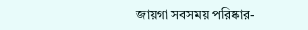জায়গা সবসময় পরিষ্কার-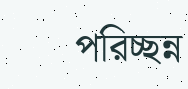পরিচ্ছন্ন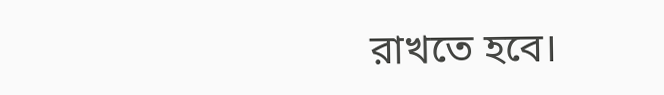রাখতে হবে।